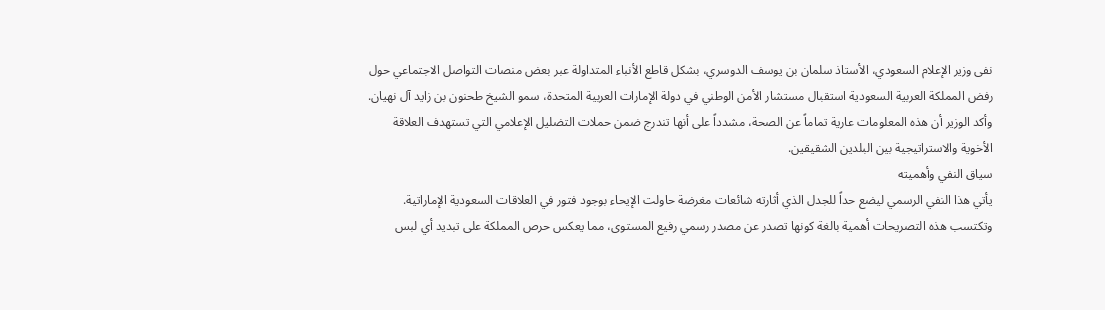نفى وزير الإعلام السعودي، الأستاذ سلمان بن يوسف الدوسري، بشكل قاطع الأنباء المتداولة عبر بعض منصات التواصل الاجتماعي حول رفض المملكة العربية السعودية استقبال مستشار الأمن الوطني في دولة الإمارات العربية المتحدة، سمو الشيخ طحنون بن زايد آل نهيان. وأكد الوزير أن هذه المعلومات عارية تماماً عن الصحة، مشدداً على أنها تندرج ضمن حملات التضليل الإعلامي التي تستهدف العلاقة الأخوية والاستراتيجية بين البلدين الشقيقين.
سياق النفي وأهميته
يأتي هذا النفي الرسمي ليضع حداً للجدل الذي أثارته شائعات مغرضة حاولت الإيحاء بوجود فتور في العلاقات السعودية الإماراتية. وتكتسب هذه التصريحات أهمية بالغة كونها تصدر عن مصدر رسمي رفيع المستوى، مما يعكس حرص المملكة على تبديد أي لبس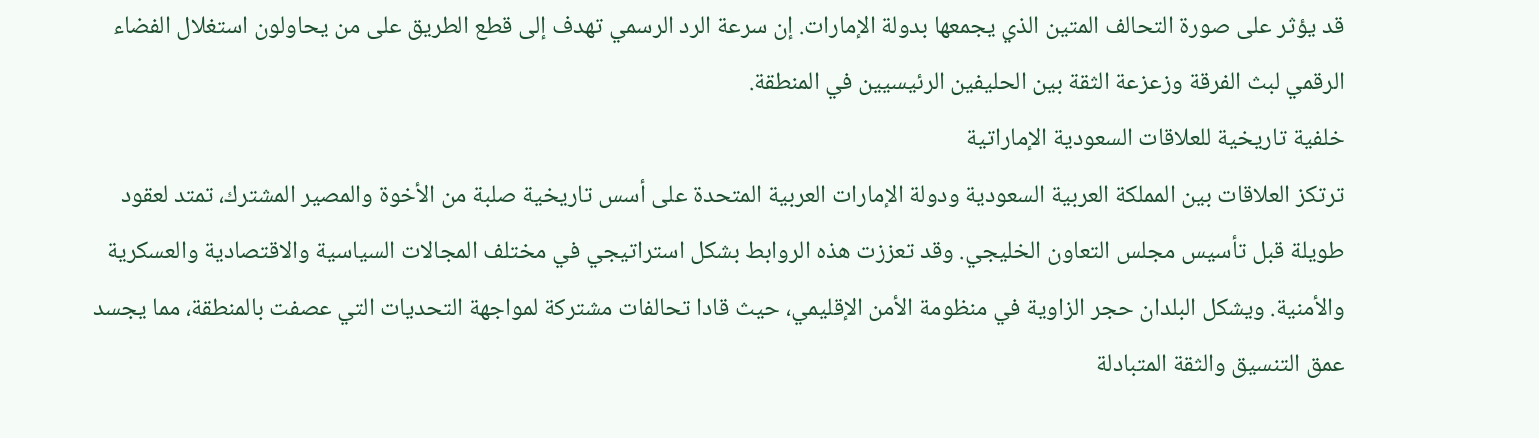قد يؤثر على صورة التحالف المتين الذي يجمعها بدولة الإمارات. إن سرعة الرد الرسمي تهدف إلى قطع الطريق على من يحاولون استغلال الفضاء الرقمي لبث الفرقة وزعزعة الثقة بين الحليفين الرئيسيين في المنطقة.
خلفية تاريخية للعلاقات السعودية الإماراتية
ترتكز العلاقات بين المملكة العربية السعودية ودولة الإمارات العربية المتحدة على أسس تاريخية صلبة من الأخوة والمصير المشترك، تمتد لعقود طويلة قبل تأسيس مجلس التعاون الخليجي. وقد تعززت هذه الروابط بشكل استراتيجي في مختلف المجالات السياسية والاقتصادية والعسكرية والأمنية. ويشكل البلدان حجر الزاوية في منظومة الأمن الإقليمي، حيث قادا تحالفات مشتركة لمواجهة التحديات التي عصفت بالمنطقة، مما يجسد عمق التنسيق والثقة المتبادلة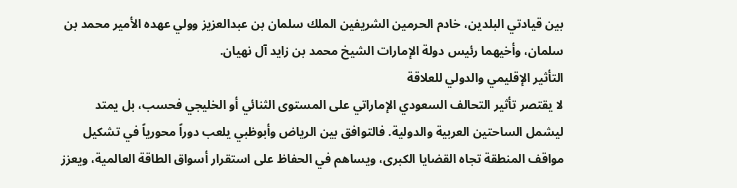بين قيادتي البلدين، خادم الحرمين الشريفين الملك سلمان بن عبدالعزيز وولي عهده الأمير محمد بن سلمان، وأخيهما رئيس دولة الإمارات الشيخ محمد بن زايد آل نهيان.
التأثير الإقليمي والدولي للعلاقة
لا يقتصر تأثير التحالف السعودي الإماراتي على المستوى الثنائي أو الخليجي فحسب، بل يمتد ليشمل الساحتين العربية والدولية. فالتوافق بين الرياض وأبوظبي يلعب دوراً محورياً في تشكيل مواقف المنطقة تجاه القضايا الكبرى، ويساهم في الحفاظ على استقرار أسواق الطاقة العالمية، ويعزز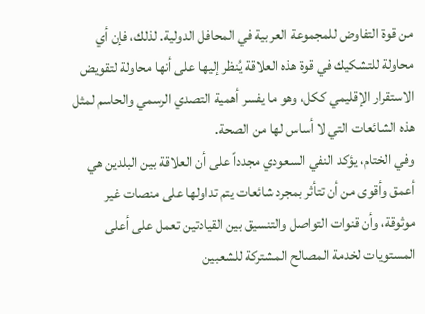من قوة التفاوض للمجموعة العربية في المحافل الدولية. لذلك، فإن أي محاولة للتشكيك في قوة هذه العلاقة يُنظر إليها على أنها محاولة لتقويض الاستقرار الإقليمي ككل، وهو ما يفسر أهمية التصدي الرسمي والحاسم لمثل هذه الشائعات التي لا أساس لها من الصحة.
وفي الختام، يؤكد النفي السعودي مجدداً على أن العلاقة بين البلدين هي أعمق وأقوى من أن تتأثر بمجرد شائعات يتم تداولها على منصات غير موثوقة، وأن قنوات التواصل والتنسيق بين القيادتين تعمل على أعلى المستويات لخدمة المصالح المشتركة للشعبين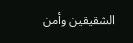الشقيقين وأمن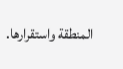المنطقة واستقرارها.